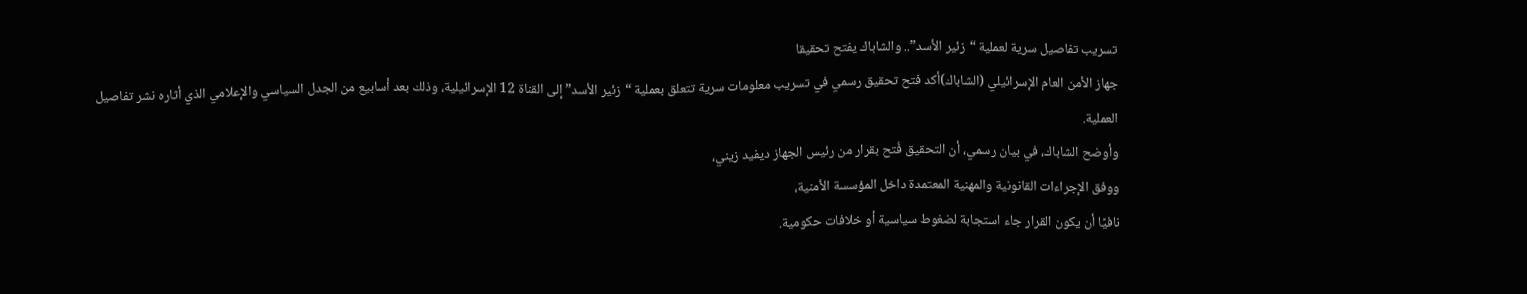تسريب تفاصيل سرية لعملية “زئير الأسد”.. والشاباك يفتح تحقيقا
جهاز الأمن العام الإسرائيلي (الشاباك)أكد فتح تحقيق رسمي في تسريب معلومات سرية تتعلق بعملية “زئير الأسد” إلى القناة 12 الإسرائيلية، وذلك بعد أسابيع من الجدل السياسي والإعلامي الذي أثاره نشر تفاصيل العملية.
وأوضح الشاباك، في بيان رسمي، أن التحقيق فُتح بقرار من رئيس الجهاز ديفيد زيني،
ووفق الإجراءات القانونية والمهنية المعتمدة داخل المؤسسة الأمنية،
نافيًا أن يكون القرار جاء استجابة لضغوط سياسية أو خلافات حكومية.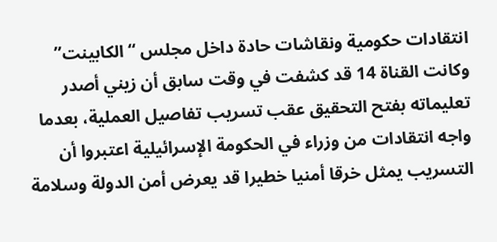انتقادات حكومية ونقاشات حادة داخل مجلس “الكابينت”
وكانت القناة 14 قد كشفت في وقت سابق أن زيني أصدر تعليماته بفتح التحقيق عقب تسريب تفاصيل العملية، بعدما
واجه انتقادات من وزراء في الحكومة الإسرائيلية اعتبروا أن التسريب يمثل خرقا أمنيا خطيرا قد يعرض أمن الدولة وسلامة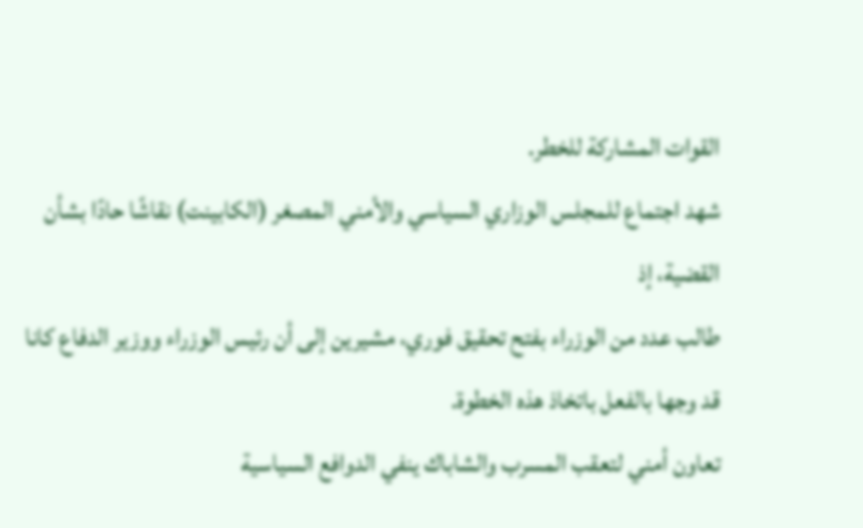القوات المشاركة للخطر.
شهد اجتماع للمجلس الوزاري السياسي والأمني المصغر (الكابينت) نقاشًا حادًا بشأن القضية، إذ
طالب عدد من الوزراء بفتح تحقيق فوري، مشيرين إلى أن رئيس الوزراء ووزير الدفاع كانا قد وجها بالفعل باتخاذ هذه الخطوة.
تعاون أمني لتعقب المسرب والشاباك ينفي الدوافع السياسية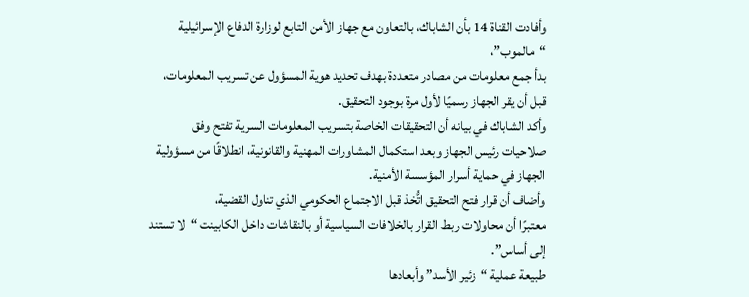وأفادت القناة 14 بأن الشاباك، بالتعاون مع جهاز الأمن التابع لوزارة الدفاع الإسرائيلية “مالموب”،
بدأ جمع معلومات من مصادر متعددة بهدف تحديد هوية المسؤول عن تسريب المعلومات، قبل أن يقر الجهاز رسميًا لأول مرة بوجود التحقيق.
وأكد الشاباك في بيانه أن التحقيقات الخاصة بتسريب المعلومات السرية تفتح وفق صلاحيات رئيس الجهاز وبعد استكمال المشاورات المهنية والقانونية، انطلاقًا من مسؤولية الجهاز في حماية أسرار المؤسسة الأمنية.
وأضاف أن قرار فتح التحقيق اتُّخذ قبل الاجتماع الحكومي الذي تناول القضية،
معتبرًا أن محاولات ربط القرار بالخلافات السياسية أو بالنقاشات داخل الكابينت “لا تستند إلى أساس”.
طبيعة عملية “زئير الأسد” وأبعادها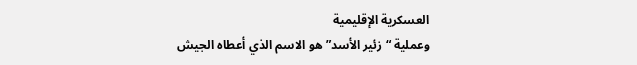العسكرية الإقليمية
وعملية “زئير الأسد” هو الاسم الذي أعطاه الجيش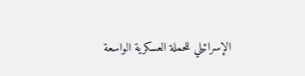الإسرائيلي للحملة العسكرية الواسعة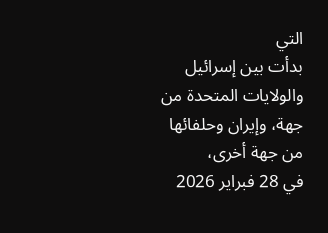التي
بدأت بين إسرائيل والولايات المتحدة من جهة، وإيران وحلفائها من جهة أخرى،
في 28 فبراير 2026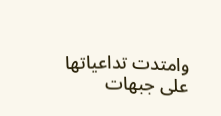وامتدت تداعياتها على جبهات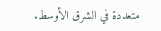متعددة في الشرق الأوسط.